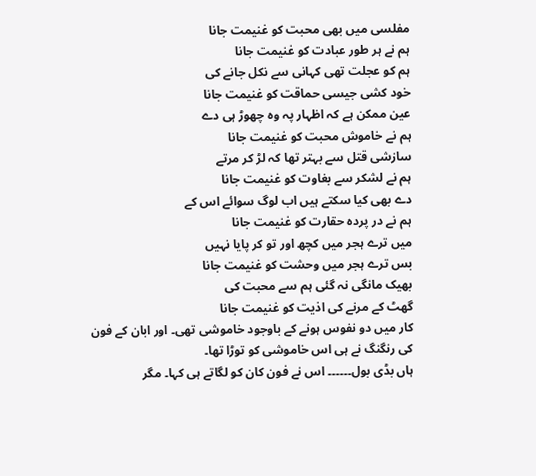مفلسی میں بھی محبت کو غنیمت جانا
ہم نے ہر طور عبادت کو غنیمت جانا
ہم کو عجلت تھی کہانی سے نکل جانے کی
خود کشی جیسی حماقت کو غنیمت جانا
عین ممکن ہے کہ اظہار پہ وہ چھوڑ ہی دے
ہم نے خاموش محبت کو غنیمت جانا
سازشی قتل سے بہتر تھا کہ لڑ کر مرتے
ہم نے لشکر سے بغاوت کو غنیمت جانا
دے بھی کیا سکتے ہیں اب لوگ سوائے اس کے
ہم نے در پردہ حقارت کو غنیمت جانا
میں ترے ہجر میں کچھ اور تو کر پایا نہیں
بس ترے ہجر میں وحشت کو غنیمت جانا
بھیک مانگی نہ گئی ہم سے محبت کی
گھٹ کے مرنے کی اذیت کو غنیمت جانا
کار میں دو نفوس ہونے کے باوجود خاموشی تھی۔ اور ابان کے فون کی رنگنگ نے ہی اس خاموشی کو توڑا تھا۔
ہاں بڈی بول۔۔۔۔۔۔ اس نے فون کان کو لگاتے ہی کہا۔ مگر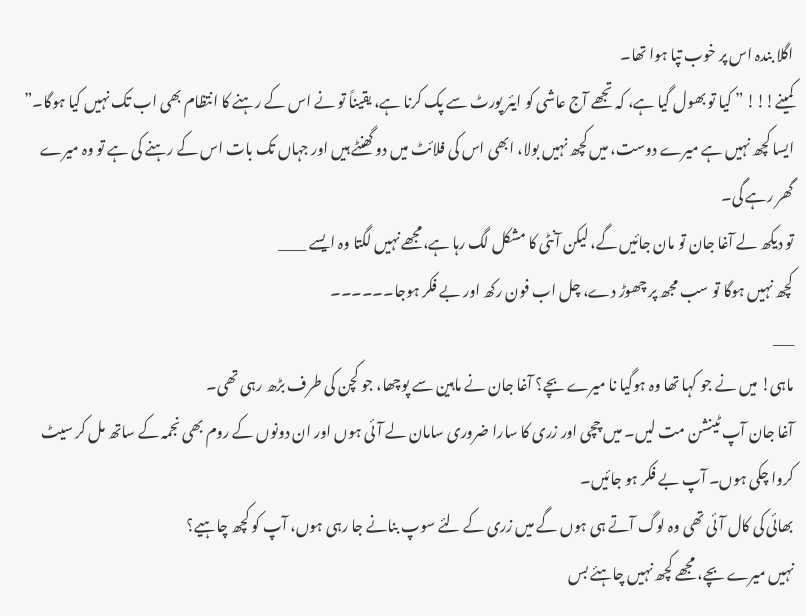اگلا بندہ اس پر خوب تپا ہوا تھا۔
کمینے!!! ” کیا تو بھول گیا ہے، کہ تجھے آج عاشی کو ایئر پورٹ سے پک کرنا ہے، یقیناً تو نے اس کے رہنے کا انتظام بھی اب تک نہیں کیا ہوگا۔”
ایسا کچھ نہیں ہے میرے دوست، میں کچھ نہیں بولا، ابھی اس کی فلائٹ میں دو گھنٹے ہیں اور جہاں تک بات اس کے رہنے کی ہے تو وہ میرے گھر رہے گی۔
تو دیکھ لے آغا جان تو مان جائیں گے، لیکن آنٹی کا مشکل لگ رہا ہے،مجھے نہیں لگتا وہ ایسے ____
کچھ نہیں ہوگا تو سب مجھ پر چھوڑ دے، چل اب فون رکھ اور بے فکر ہوجا۔۔۔۔۔۔
___
ماہی! میں نے جو کہا تھا وہ ہوگیا نا میرے بچے؟ آغا جان نے ماہین سے پوچھا، جو کچن کی طرف بڑھ رہی تھی۔
آغا جان آپ ٹینشن مت لیں۔ میں چچی اور زری کا سارا ضروری سامان لے آئی ہوں اور ان دونوں کے روم بھی نجمہ کے ساتھ مل کر سیٹ کروا چکی ہوں۔ آپ بے فکر ہو جائیں۔
بھائی کی کال آئی تھی وہ لوگ آتے ہی ہوں گے میں زری کے لئے سوپ بنانے جا رہی ہوں، آپ کو کچھ چاہیے؟
نہیں میرے بچے، مجھے کچھ نہیں چاہئے بس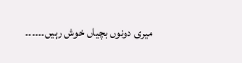میری دونوں بچیاں خوش رہیں۔۔۔۔۔۔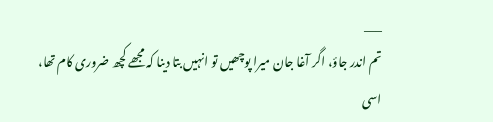___
تم اندر جاؤ، اگر آغا جان میرا پوچھیں تو انہیں بتا دینا کہ مجھے کچھ ضروری کام تھا، اسی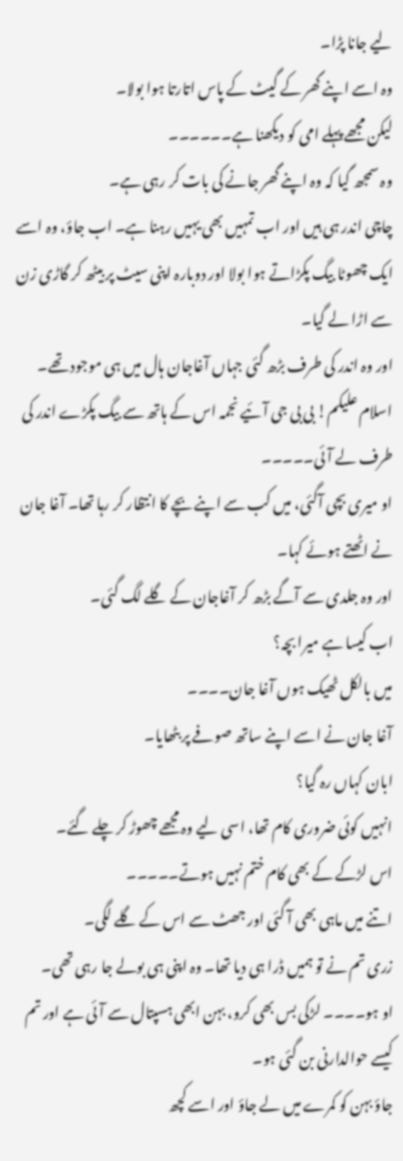لیے جانا پڑا۔
وہ اسے اپنے گھر کے گیٹ کے پاس اتارتا ہوا بولا۔
لیکن مجھے پہلے امی کو دیکھنا ہے۔۔۔۔۔۔
وہ سمجھ گیا کہ وہ اپنے گھر جانے کی بات کر رہی ہے۔
چاچی اندر ہی ہیں اور اب تمہیں بھی یہیں رہنا ہے۔ اب جاؤ، وہ اسے ایک چھوٹا بیگ پکڑاتے ہوا بولا اور دوبارہ اپنی سیٹ پر بیٹھ کر گاڑی زن سے اڑا لے گیا۔
اور وہ اندر کی طرف بڑھ گئی جہاں آغاجان ہال میں ہی موجود تھے۔
اسلام علیکم! بی بی جی آئیے نجمہ اس کے ہاتھ سے بیگ پکڑے اندر کی طرف لے آئی۔۔۔۔۔
او میری بچی آگئی، میں کب سے اپنے بچے کا انتظار کر رہا تھا۔ آغا جان نے اٹھتے ہوئے کہا۔
اور وہ جلدی سے آگے بڑھ کر آغاجان کے گلے لگ گئی۔
اب کیسا ہے میرا بچہ؟
میں بالکل ٹھیک ہوں آغا جان۔۔۔۔
آغا جان نے اسے اپنے ساتھ صوفے پر بٹھایا۔
ابان کہاں رہ گیا؟
انہیں کوئی ضروری کام تھا، اسی لیے وہ مجھے چھوڑ کر چلے گئے۔
اس لڑکے کے بھی کام ختم نہیں ہوتے۔۔۔۔۔
اتنے میں ماہی بھی آ گئی اور جھٹ سے اس کے گلے لگی۔
زری تم نے تو ہمیں ڈرا ہی دیا تھا۔ وہ اپنی ہی بولے جا رہی تھی۔
او ہو۔۔۔۔ لڑکی بس بھی کرو، بہن ابھی ہسپتال سے آئی ہے اور تم کیسے حوالدارنی بن گئی ہو۔
جاؤ بہن کو کمرے میں لے جاؤ اور اسے کچھ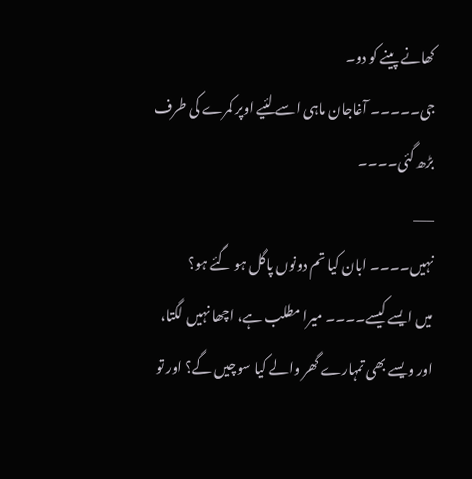کھانے پینے کو دو۔
جی۔۔۔۔۔ آغاجان ماہی اسے لئیے اوپر کمرے کی طرف بڑھ گئی۔۔۔۔
___
نہیں۔۔۔۔ ابان کیا تم دونوں پاگل ہو گئے ہو؟
میں ایسے کیسے۔۔۔۔ میرا مطلب ہے، اچھا نہیں لگتا، اور ویسے بھی تمہارے گھر والے کیا سوچیں گے؟ اور تو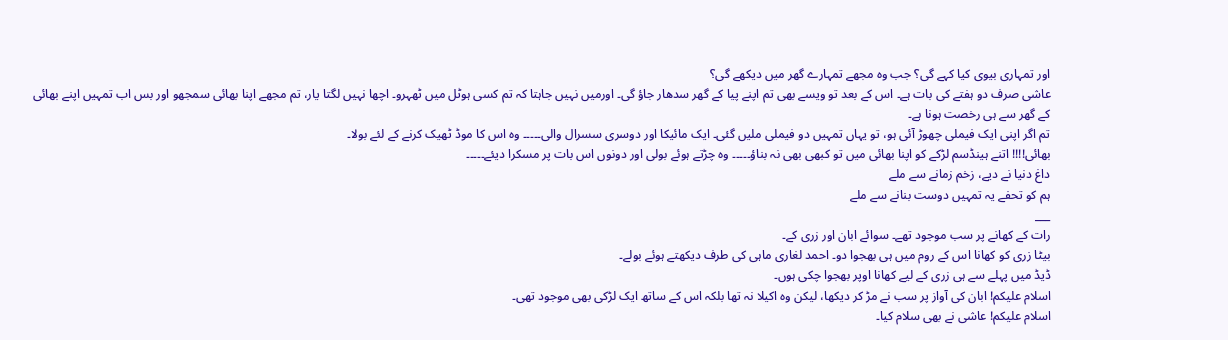اور تمہاری بیوی کیا کہے گی؟ جب وہ مجھے تمہارے گھر میں دیکھے گی؟
عاشی صرف دو ہفتے کی بات ہے۔ اس کے بعد تو ویسے بھی تم اپنے پیا کے گھر سدھار جاؤ گی۔ اورمیں نہیں جاہتا کہ تم کسی ہوٹل میں ٹھہرو۔ اچھا نہیں لگتا یار، تم مجھے اپنا بھائی سمجھو اور بس اب تمہیں اپنے بھائی کے گھر سے ہی رخصت ہونا ہے۔
تم اگر اپنی ایک فیملی چھوڑ آئی ہو، تو یہاں تمہیں دو فیملی ملیں گئی۔ ایک مائیکا اور دوسری سسرال والی۔۔۔۔۔ وہ اس کا موڈ ٹھیک کرنے کے لئے بولا۔
بھائی!!!! اتنے ہینڈسم لڑکے کو اپنا بھائی میں تو کبھی بھی نہ بناؤ۔۔۔۔۔ وہ چڑتے ہوئے بولی اور دونوں اس بات پر مسکرا دیئے۔۔۔۔۔
داغ دنیا نے دیے، زخم زمانے سے ملے
ہم کو تحفے یہ تمہیں دوست بنانے سے ملے
___
رات کے کھانے پر سب موجود تھے۔ سوائے ابان اور زری کے۔
بیٹا زری کو کھانا اس کے روم میں ہی بھجوا دو۔ احمد لغاری ماہی کی طرف دیکھتے ہوئے بولے۔
ڈیڈ میں پہلے سے ہی زری کے لیے کھانا اوپر بھجوا چکی ہوں۔
اسلام علیکم! ابان کی آواز پر سب نے مڑ کر دیکھا، لیکن وہ اکیلا نہ تھا بلکہ اس کے ساتھ ایک لڑکی بھی موجود تھی۔
اسلام علیکم! عاشی نے بھی سلام کیا۔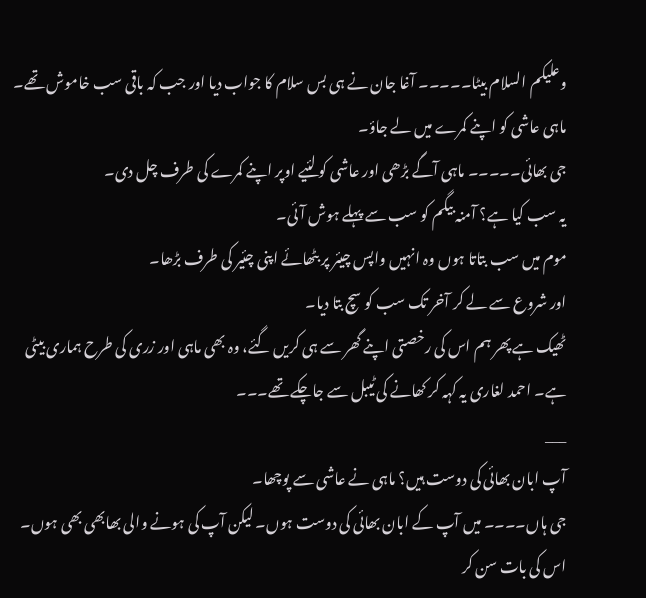وعلیکم السلام بیٹا۔۔۔۔۔ آغا جان نے ہی بس سلام کا جواب دیا اور جب کہ باقی سب خاموش تھے۔
ماہی عاشی کو اپنے کمرے میں لے جاؤ۔
جی بھائی۔۔۔۔۔ ماہی آگے بڑھی اور عاشی کو لئیے اوپر اپنے کمرے کی طرف چل دی۔
یہ سب کیا ہے؟ آمنہ بیگم کو سب سے پہلے ہوش آئی۔
موم میں سب بتاتا ہوں وہ انہیں واپس چیئر پر بٹھائے اپنی چئیر کی طرف بڑھا۔
اور شروع سے لے کر آخر تک سب کو سچ بتا دیا۔
ٹھیک ہے پھر ہم اس کی رخصتی اپنے گھر سے ہی کریں گئے، وہ بھی ماہی اور زری کی طرح ہماری بیٹی ہے۔ احمد لغاری یہ کہہ کر کھانے کی ٹیبل سے جاچکے تھے۔۔۔
___
آپ ابان بھائی کی دوست ہیں؟ ماہی نے عاشی سے پوچھا۔
جی ہاں۔۔۔۔ میں آپ کے ابان بھائی کی دوست ہوں۔ لیکن آپ کی ہونے والی بھابھی بھی ہوں۔
اس کی بات سن کر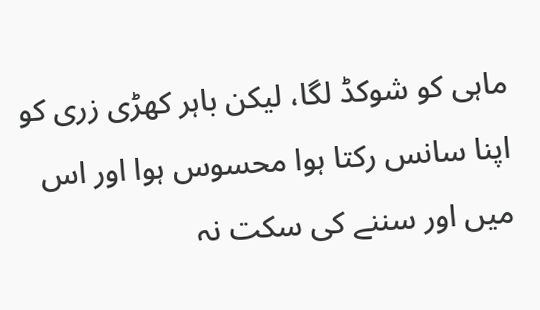ماہی کو شوکڈ لگا، لیکن باہر کھڑی زری کو اپنا سانس رکتا ہوا محسوس ہوا اور اس میں اور سننے کی سکت نہ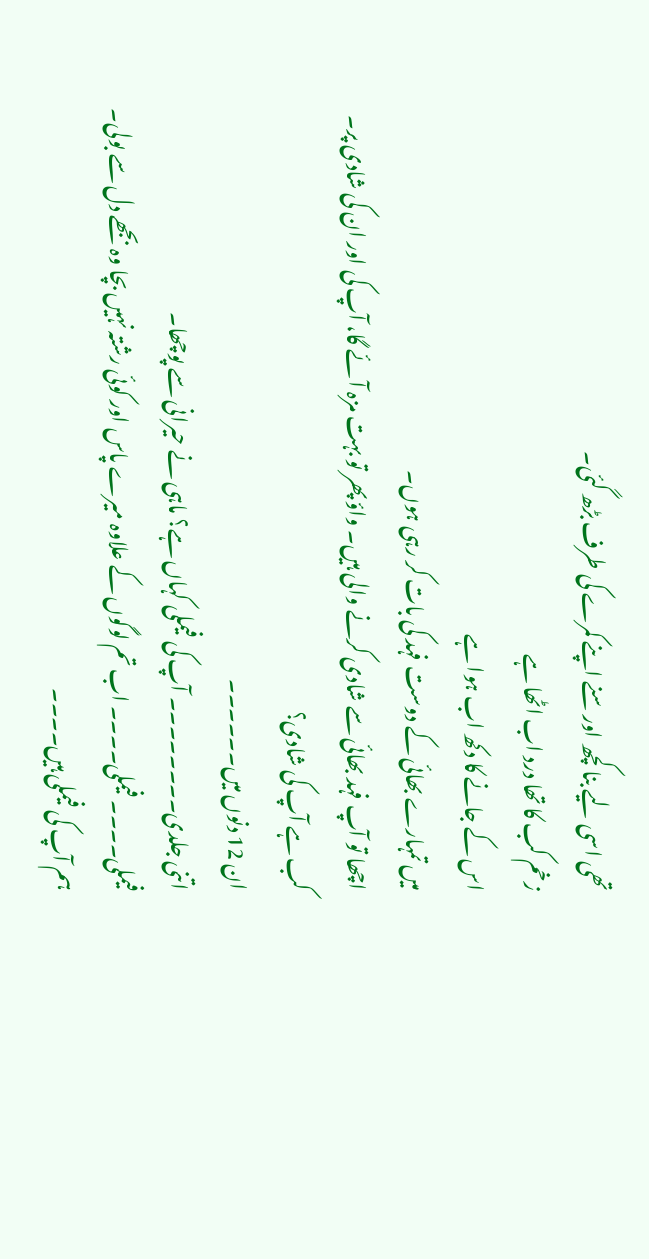تھی اسی لیے بنا کچھ اور سنے اپنے کمرے کی طرف بڑھ گئی۔
زخم کب کا تھا درد اب اٹھا ہے
اس کے جانے کا دکھ اب ہوا ہے
میں تمہارے بھائی کے دوست فہد کی بات کر رہی ہوں۔
اچھا تو آپ فہد بھائی سے شادی کرنے والی ہیں۔ واؤ پھر تو بہت مزہ آئے گا، آپ کی اور ان کی شادی پر۔
کب ہے آپ کی شادی؟
ان 12 دنوں میں۔۔۔۔۔۔
اتنی جلدی۔۔۔۔۔۔۔۔ آپ کی فیملی کہاں ہے؟ ماہی نے حیرانی سے پوچھا۔
فیملی۔۔۔۔ فیملی۔۔۔۔ اب تم لوگوں کے علاوہ میرے پاس اور کوئی رشتہ نہیں بچا وہ بجھے دل سے بولی۔
ہم آپ کی فیملی ہیں۔۔۔۔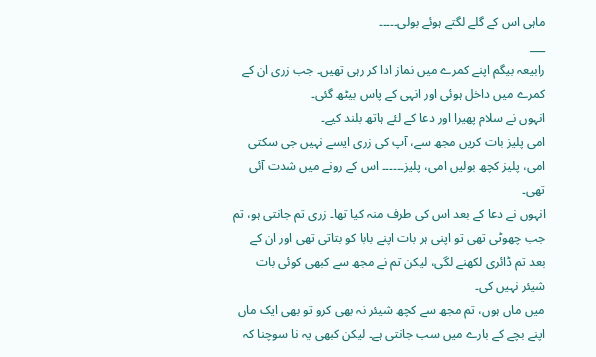ماہی اس کے گلے لگتے ہوئے بولی۔۔۔۔۔
___
رابیعہ بیگم اپنے کمرے میں نماز ادا کر رہی تھیں۔ جب زری ان کے کمرے میں داخل ہوئی اور انہی کے پاس بیٹھ گئی۔
انہوں نے سلام پھیرا اور دعا کے لئے ہاتھ بلند کیے۔
امی پلیز بات کریں مجھ سے، آپ کی زری ایسے نہیں جی سکتی امی، پلیز کچھ بولیں امی، پلیز۔۔۔۔۔۔ اس کے رونے میں شدت آئی تھی۔
انہوں نے دعا کے بعد اس کی طرف منہ کیا تھا۔ زری تم جانتی ہو، تم جب چھوٹی تھی تو اپنی ہر بات اپنے بابا کو بتاتی تھی اور ان کے بعد تم ڈائری لکھنے لگی، لیکن تم نے مجھ سے کبھی کوئی بات شیئر نہیں کی۔
میں ماں ہوں، تم مجھ سے کچھ شیئر نہ بھی کرو تو بھی ایک ماں اپنے بچے کے بارے میں سب جانتی ہے۔ لیکن کبھی یہ نا سوچنا کہ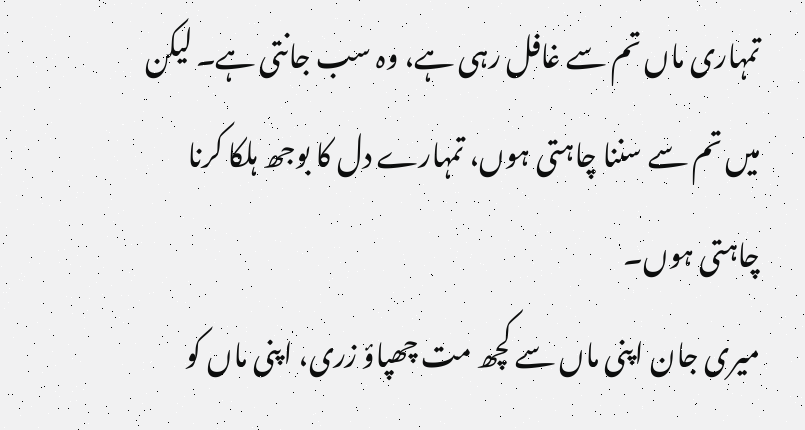تمہاری ماں تم سے غافل رہی ہے، وہ سب جانتی ہے۔ لیکن میں تم سے سننا چاہتی ہوں، تمہارے دل کا بوجھ ہلکا کرنا چاہتی ہوں۔
میری جان اپنی ماں سے کچھ مت چھپاؤ زری، اپنی ماں کو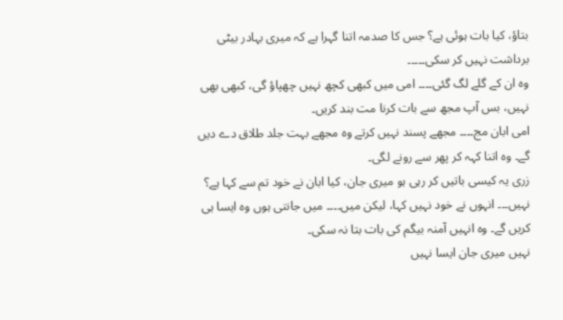بتاؤ، کیا بات ہوئی ہے؟ جس کا صدمہ اتنا گہرا ہے کہ میری بہادر بیٹی برداشت نہیں کر سکی۔۔۔۔۔
وہ ان کے گلے لگ گئی۔۔۔۔ امی میں کبھی کچھ نہیں چھپاؤ گی، کبھی بھی نہیں، بس آپ مجھ سے بات کرنا مت بند کریں۔
امی ابان مج۔۔۔۔ مجھے پسند نہیں کرتے وہ مجھے بہت جلد طلاق دے دیں گے۔ وہ اتنا کہہ کر پھر سے رونے لگی۔
زری یہ کیسی باتیں کر رہی ہو میری جان، کیا ابان نے خود تم سے کہا ہے؟
نہیں۔۔۔ انہوں نے خود نہیں کہا، لیکن میں۔۔۔۔ میں جانتی ہوں وہ ایسا ہی کریں گے۔ وہ انہیں آمنہ بیگم کی بات بتا نہ سکی۔
نہیں میری جان ایسا نہیں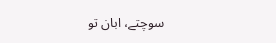سوچتے، ابان تو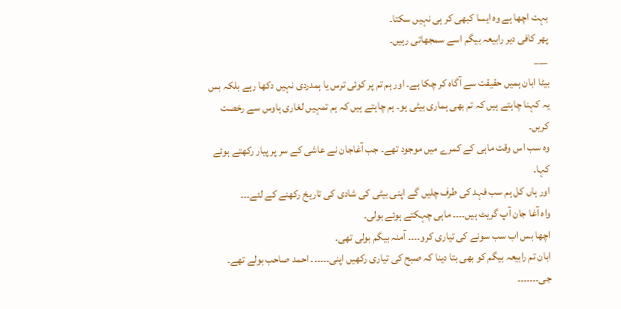بہت اچھا ہے وہ ایسا کبھی کر ہی نہیں سکتا۔
پھر کافی دیر رابیعہ بیگم اسے سمجھاتی رہیں۔
___
بیٹا ابان ہمیں حقیقت سے آگاہ کر چکا ہے۔ اور ہم تم پر کوئی ترس یا ہمدردی نہیں دکھا رہے بلکہ بس یہ کہنا چاہتے ہیں کہ تم بھی ہماری بیٹی ہو۔ ہم چاہتے ہیں کہ ہم تمہیں لغاری ہاوس سے رخصت کریں۔
وہ سب اس وقت ماہی کے کمرے میں موجود تھے۔ جب آغاجان نے عاشی کے سر پر پیار رکھتے ہوئے کہا۔
اور ہاں کل ہم سب فہد کی طرف چلیں گے اپنی بیٹی کی شادی کی تاریخ رکھنے کے لئے۔۔۔
واہ آغا جان آپ گریٹ ہیں۔۔۔۔ ماہی چہکتے ہوئے بولی۔
اچھا بس اب سب سونے کی تیاری کرو۔۔۔۔ آمنہ بیگم بولی تھی۔
ابان تم رابیعہ بیگم کو بھی بتا دینا کہ صبح کی تیاری رکھیں اپنی۔۔۔۔۔۔ احمد صاحب بولے تھے۔
جی۔۔۔۔۔۔۔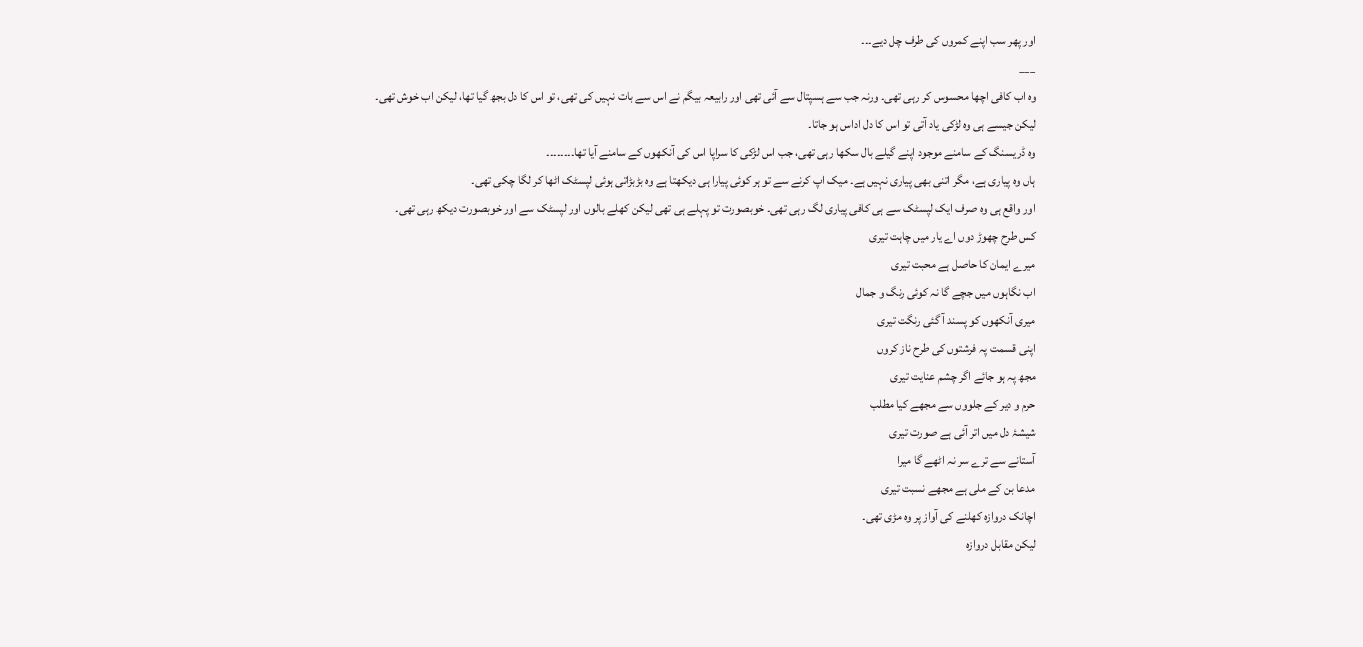اور پھر سب اپنے کمروں کی طرف چل دیے۔۔۔
___
وہ اب کافی اچھا محسوس کر رہی تھی۔ ورنہ جب سے ہسپتال سے آئی تھی اور رابیعہ بیگم نے اس سے بات نہیں کی تھی، تو اس کا دل بجھ گیا تھا، لیکن اب خوش تھی۔
لیکن جیسے ہی وہ لڑکی یاد آتی تو اس کا دل اداس ہو جاتا۔
وہ ڈریسنگ کے سامنے موجود اپنے گیلے بال سکھا رہی تھی، جب اس لڑکی کا سراپا اس کی آنکھوں کے سامنے آیا تھا۔۔۔۔۔۔۔۔
ہاں وہ پیاری ہے، مگر اتنی بھی پیاری نہیں ہے۔ میک اپ کرنے سے تو ہر کوئی پیارا ہی دیکھتا ہے وہ بڑبڑاتی ہوئی لپسٹک اٹھا کر لگا چکی تھی۔
اور واقع ہی وہ صرف ایک لپسٹک سے ہی کافی پیاری لگ رہی تھی۔ خوبصورت تو پہلے ہی تھی لیکن کھلے بالوں اور لپسٹک سے اور خوبصورت دیکھ رہی تھی۔
کس طرح چھوڑ دوں اے یار میں چاہت تیری
میرے ایمان کا حاصل ہے محبت تیری
اب نگاہوں میں جچے گا نہ کوئی رنگ و جمال
میری آنکھوں کو پسند آ گئی رنگت تیری
اپنی قسمت پہ فرشتوں کی طرح ناز کروں
مجھ پہ ہو جائے اگر چشم عنایت تیری
حرم و دیر کے جلووں سے مجھے کیا مطلب
شیشۂ دل میں اتر آئی ہے صورت تیری
آستانے سے ترے سر نہ اٹھے گا میرا
مدعا بن کے ملی ہے مجھے نسبت تیری
اچانک دروازہ کھلنے کی آواز پر وہ مڑی تھی۔
لیکن مقابل دروازہ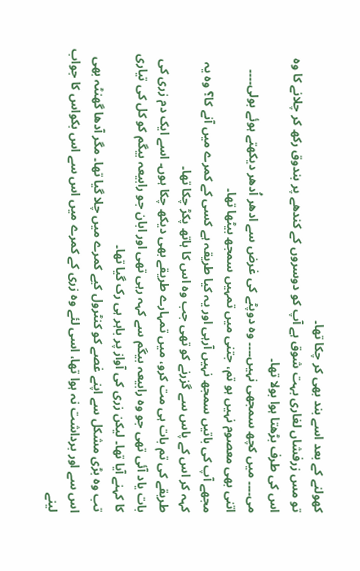کھولنے کے بعد اسے بند بھی کر چکا تھا۔
تو مس زرفشاں لغاری بہت شوق ہے آپ کو دوسروں کے کندھے پر بندوق رکھ کر چلانے کا وہ اس کی طرف بڑھتا ہوا بولا تھا۔
می۔۔۔۔ میں کچھ سمجھی نہیں۔۔۔۔ وہ دوپٹے کی غرض سے ادھر اُدھر دیکھتے ہوئے بولی۔۔۔۔
اتنی بھی معصوم نہیں ہو تم، جتنی میں تمہیں سمجھ بیٹھا تھا۔
مجھے آپ کی باتیں سمجھ نہیں آرہی اور یہ کیا طریقہ ہے کسی کے کمرے میں آنے کا؟ وہ یہ کہہ کر اس کے پاس سے گزرنے کو تھی جب وہ اس کا ہاتھ پکڑ چکا تھا۔
طریقے کی تم بات ہی مت کرو، میں تمہارے طریقے بھی دیکھ چکا ہوں۔ اسے ایک دم زری کی بات یاد آئی تھی جو وہ رابیعہ بیگم سے کہہ رہی تھی اور ابان جو رابیعہ بیگم کو کل کی تیاری کا کہنے آیا تھا۔ لیکن زری کی آواز پر باہر ہی رک گیا تھا۔
تب وہ بڑی مشکل سے اپنے غصے کو کنٹرول کیے کمرے میں چلا گیا تھا۔ مگر آدھا گھنٹہ بھی اس سے اور برداشت نہ ہوا تھا، اسی لئے وہ زری کے کمرے میں اس سے اس بکواس کا جواب لینے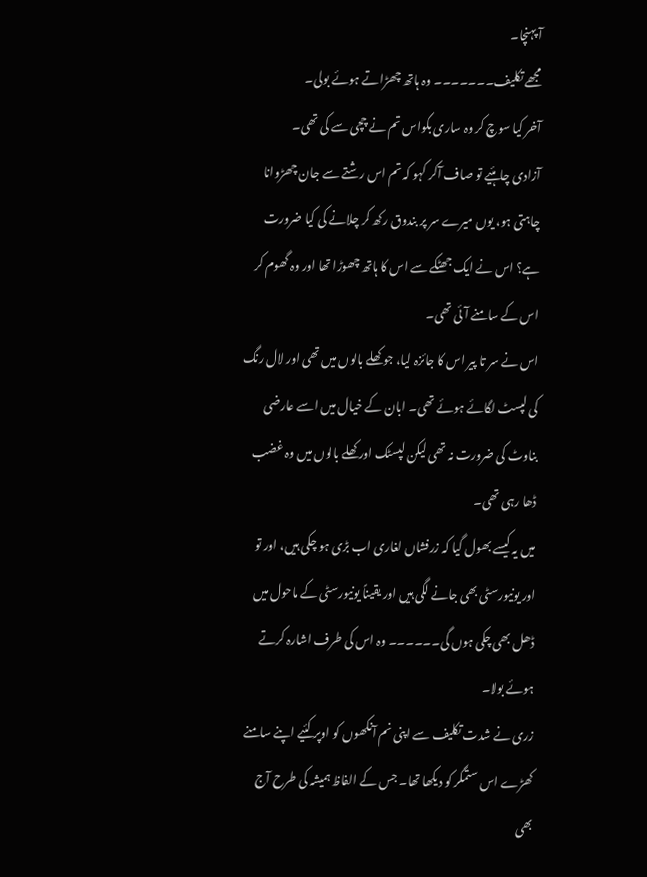آ پہنچا۔
مجھے تکلیف۔۔۔۔۔۔۔ وہ ہاتھ چھڑاتے ہوئے بولی۔
آخر کیا سوچ کر وہ ساری بکواس تم نے چچی سے کی تھی۔
آزادی چاہئیے تو صاف آکر کہو کہ تم اس رشتے سے جان چھڑوانا چاہتی ہو، یوں میرے سر پر بندوق رکھ کر چلانے کی کیا ضرورت ہے؟ اس نے ایک جھٹکے سے اس کا ہاتھ چھوڑا تھا اور وہ گھوم کر اس کے سامنے آئی تھی۔
اس نے سر تا پیر اس کا جائزہ لیا، جو کھلے بالوں میں تھی اور لال رنگ کی لپسٹ لگائے ہوئے تھی۔ ابان کے خیال میں اسے عارضی بناوٹ کی ضرورت نہ تھی لیکن لپسٹک اور کھلے بالوں میں وہ غضب ڈھا رہی تھی۔
میں یہ کیسے بھول گیا کہ زرفشاں لغاری اب بڑی ہو چکی ہیں، اور تو اور یونیورسٹی بھی جانے لگی ہیں اور یقیناً یونیورسٹی کے ماحول میں ڈھل بھی چکی ہوں گی۔۔۔۔۔۔ وہ اس کی طرف اشارہ کرتے ہوئے بولا۔
زری نے شدت تکلیف سے اپنی نم آنکھوں کو اوپر کئیے اپنے سامنے کھڑے اس ستمگر کو دیکھا تھا۔ جس کے الفاظ ہمیشہ کی طرح آج بھی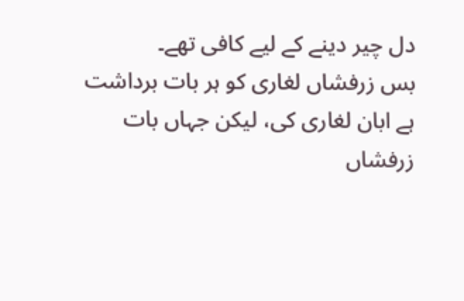دل چیر دینے کے لیے کافی تھے۔
بس زرفشاں لغاری کو ہر بات برداشت ہے ابان لغاری کی، لیکن جہاں بات زرفشاں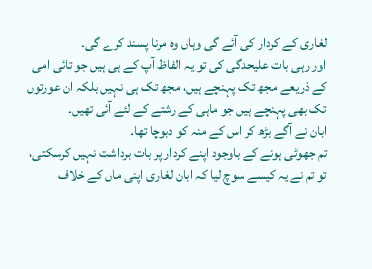لغاری کے کردار کی آئے گی وہاں وہ مرنا پسند کرے گی۔
اور رہی بات علیحدگی کی تو یہ الفاظ آپ کے ہی ہیں جو تائی امی کے ذریعے مجھ تک پہنچے ہیں، مجھ تک ہی نہیں بلکہ ان عورتوں تک بھی پہنچے ہیں جو ماہی کے رشتے کے لئے آئی تھیں۔
ابان نے آگے بڑھ کر اس کے منہ کو دبوچا تھا۔
تم جھوٹی ہونے کے باوجود اپنے کردار پر بات برداشت نہیں کرسکتی، تو تم نے یہ کیسے سوچ لیا کہ ابان لغاری اپنی ماں کے خلاف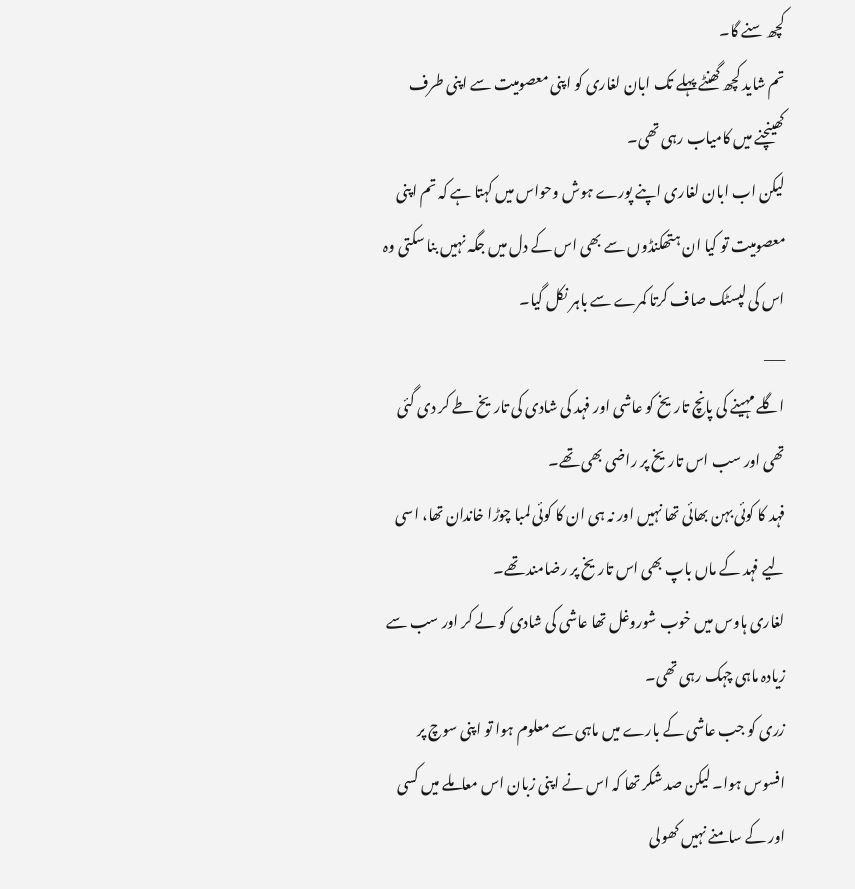کچھ سنے گا۔
تم شاید کچھ گھنٹے پہلے تک ابان لغاری کو اپنی معصومیت سے اپنی طرف کھینچنے میں کامیاب رہی تھی۔
لیکن اب ابان لغاری اپنے پورے ہوش وحواس میں کہتا ہے کہ تم اپنی معصومیت تو کیا ان ہتھکنڈوں سے بھی اس کے دل میں جگہ نہیں بنا سکتی وہ اس کی لپسٹک صاف کرتا کمرے سے باہر نکل گیا۔
___
اگلے مہینے کی پانچ تاریخ کو عاشی اور فہد کی شادی کی تاریخ طے کر دی گئی تھی اور سب اس تاریخ پر راضی بھی تھے۔
فہد کا کوئی بہن بھائی تھا نہیں اور نہ ہی ان کا کوئی لمبا چوڑا خاندان تھا، اسی لیے فہد کے ماں باپ بھی اس تاریخ پر رضامند تھے۔
لغاری ہاوس میں خوب شوروغل تھا عاشی کی شادی کو لے کر اور سب سے زیادہ ماہی چہک رہی تھی۔
زری کو جب عاشی کے بارے میں ماہی سے معلوم ہوا تو اپنی سوچ پر افسوس ہوا۔ لیکن صد شکر تھا کہ اس نے اپنی زبان اس معاملے میں کسی اور کے سامنے نہیں کھولی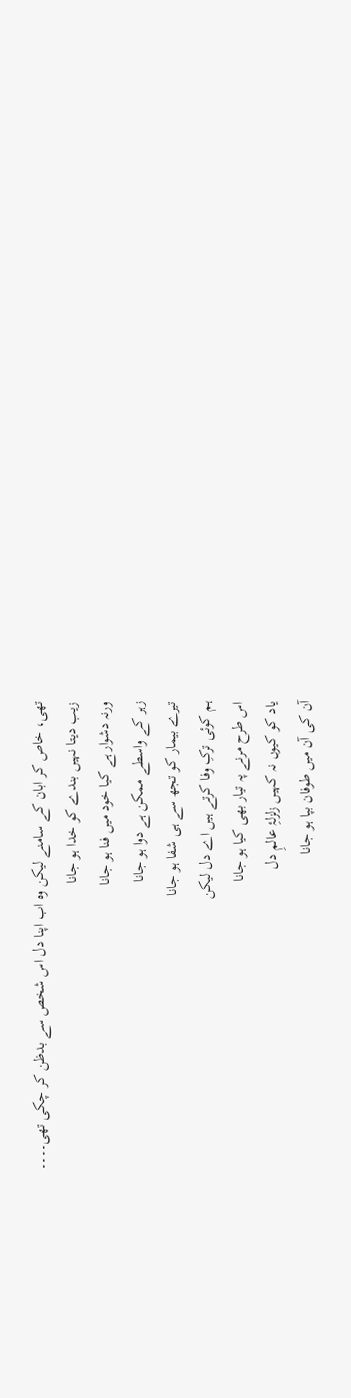تھی، خاص کر ابان کے سامنے لیکن وہ اب اپنا دل اس شخص سے بدظن کر چکی تھی۔۔۔۔
زیب دیتا نہیں بندے کو خدا ہو جانا
ورنہ دشوار ہے کیا خود میں فنا ہو جانا
زہر کے واسطے ممکن ہے دوا ہو جانا
تیرے بیمار کو تجھ سے ہی شفا ہو جانا
ہم کوئی ترکِ وفا کرتے ہیں اے دل لیکن
اس طرح مرنے پہ تیار بھی کیا ہو جانا
یاد کو کیوں نہ کہیں زلزلۂِ عالمِ دل
آن کی آن میں طوفان بپا ہو جانا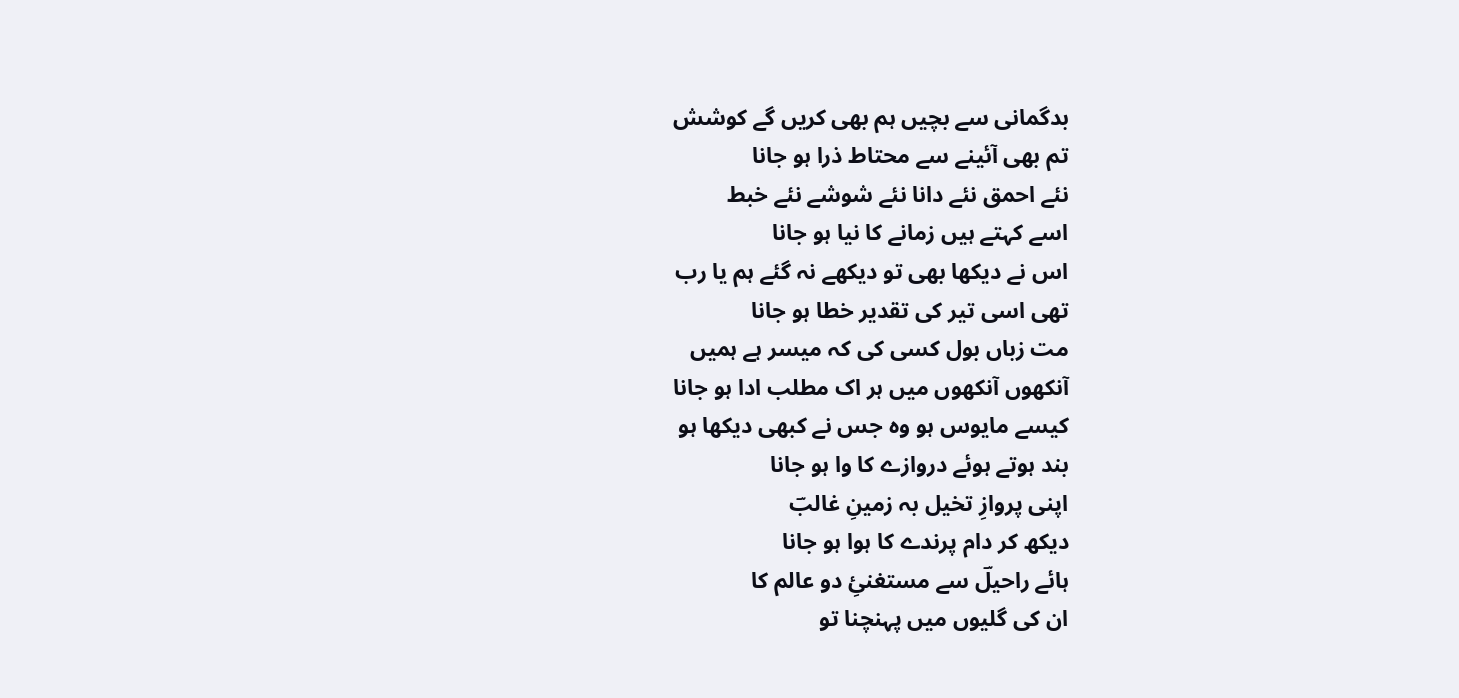بدگمانی سے بچیں ہم بھی کریں گے کوشش
تم بھی آئینے سے محتاط ذرا ہو جانا
نئے احمق نئے دانا نئے شوشے نئے خبط
اسے کہتے ہیں زمانے کا نیا ہو جانا
اس نے دیکھا بھی تو دیکھے نہ گئے ہم یا رب
تھی اسی تیر کی تقدیر خطا ہو جانا
مت زباں بول کسی کی کہ میسر ہے ہمیں
آنکھوں آنکھوں میں ہر اک مطلب ادا ہو جانا
کیسے مایوس ہو وہ جس نے کبھی دیکھا ہو
بند ہوتے ہوئے دروازے کا وا ہو جانا
اپنی پروازِ تخیل بہ زمینِ غالبؔ
دیکھ کر دام پرندے کا ہوا ہو جانا
ہائے راحیلؔ سے مستغنئِ دو عالم کا
ان کی گلیوں میں پہنچنا تو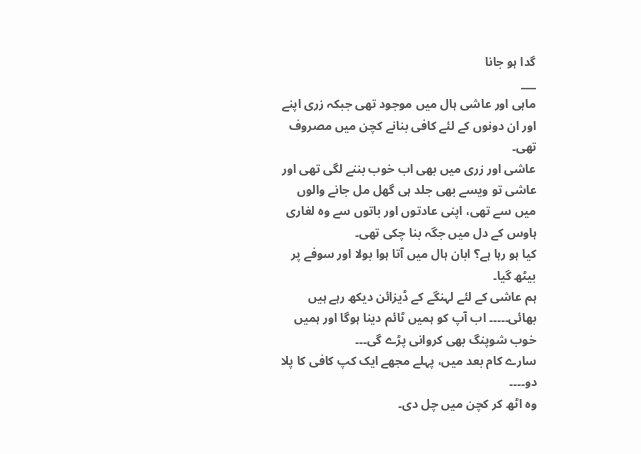گدا ہو جانا
___
ماہی اور عاشی ہال میں موجود تھی جبکہ زری اپنے اور ان دونوں کے لئے کافی بنانے کچن میں مصروف تھی۔
عاشی اور زری میں بھی اب خوب بننے لگی تھی اور عاشی تو ویسے بھی جلد ہی گھل مل جانے والوں میں سے تھی، اپنی عادتوں اور باتوں سے وہ لغاری ہاوس کے دل میں جگہ بنا چکی تھی۔
کیا ہو رہا ہے؟ ابان ہال میں آتا ہوا بولا اور سوفے پر بیٹھ گیا۔
ہم عاشی کے لئے لہنگے کے ڈیزائن دیکھ رہے ہیں بھائی۔۔۔۔۔ اب آپ کو ہمیں ٹائم دینا ہوگا اور ہمیں خوب شوپنگ بھی کروانی پڑے گی۔۔۔
سارے کام بعد میں، پہلے مجھے ایک کپ کافی کا پلا دو۔۔۔۔
وہ اٹھ کر کچن میں چل دی۔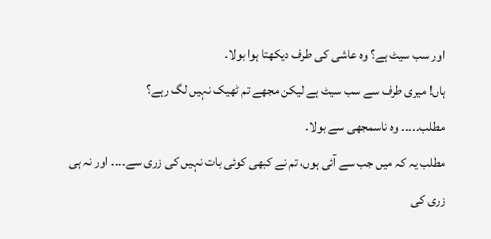اور سب سیٹ ہے؟ وہ عاشی کی طرف دیکھتا ہوا بولا۔
ہاں! میری طرف سے سب سیٹ ہے لیکن مجھے تم ٹھیک نہیں لگ رہے؟
مطلب۔۔۔۔۔ وہ ناسمجھی سے بولا۔
مطلب یہ کہ میں جب سے آئی ہوں، تم نے کبھی کوئی بات نہیں کی زری سے۔۔۔۔ اور نہ ہی زری کی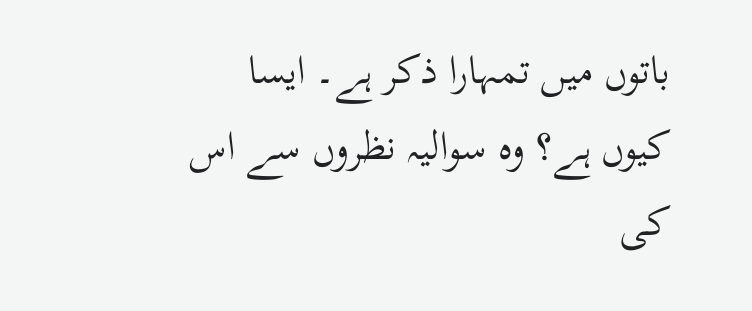باتوں میں تمہارا ذکر ہے۔ ایسا کیوں ہے؟ وہ سوالیہ نظروں سے اس کی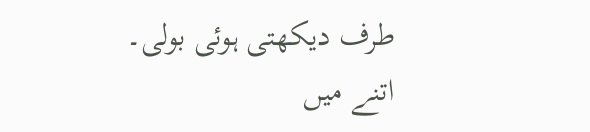طرف دیکھتی ہوئی بولی۔
اتنے میں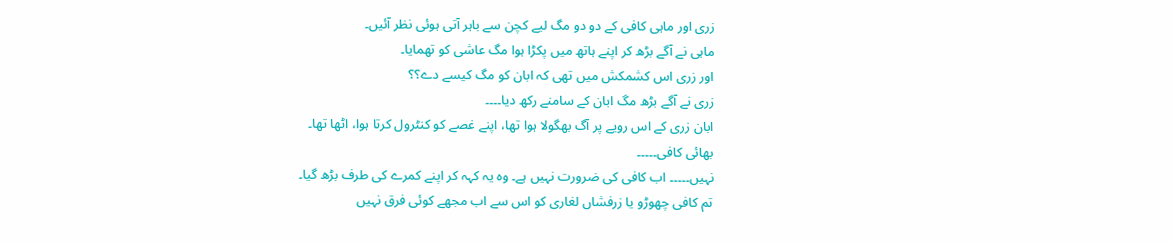زری اور ماہی کافی کے دو دو مگ لیے کچن سے باہر آتی ہوئی نظر آئیں۔
ماہی نے آگے بڑھ کر اپنے ہاتھ میں پکڑا ہوا مگ عاشی کو تھمایا۔
اور زری اس کشمکش میں تھی کہ ابان کو مگ کیسے دے؟؟
زری نے آگے بڑھ مگ ابان کے سامنے رکھ دیا۔۔۔۔
ابان زری کے اس رویے پر آگ بھگولا ہوا تھا، اپنے غصے کو کنٹرول کرتا ہوا، اٹھا تھا۔
بھائی کافی۔۔۔۔۔
نہیں۔۔۔۔۔ اب کافی کی ضرورت نہیں ہے۔ وہ یہ کہہ کر اپنے کمرے کی طرف بڑھ گیا۔
تم کافی چھوڑو یا زرفشاں لغاری کو اس سے اب مجھے کوئی فرق نہیں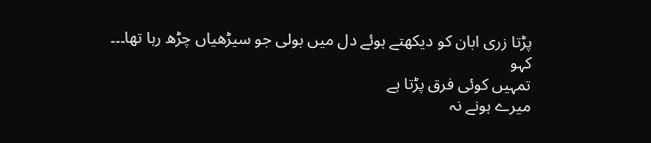پڑتا زری ابان کو دیکھتے ہوئے دل میں بولی جو سیڑھیاں چڑھ رہا تھا۔۔۔
کہو
تمہیں کوئی فرق پڑتا ہے
میرے ہونے نہ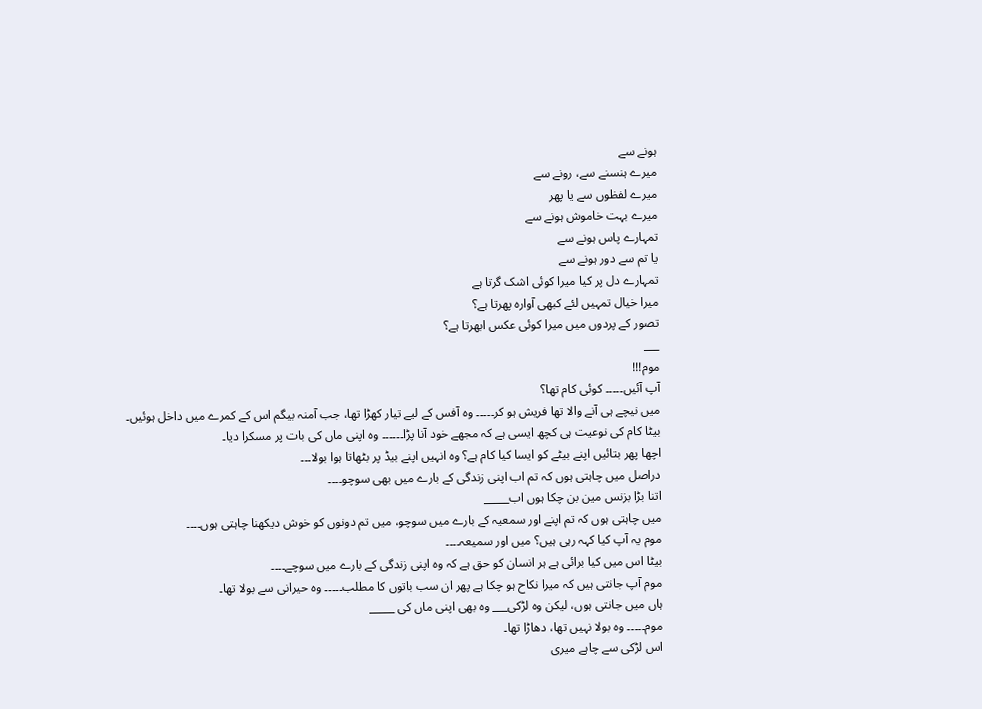ہونے سے
میرے ہنسنے سے، رونے سے
میرے لفظوں سے یا پھر
میرے بہت خاموش ہونے سے
تمہارے پاس ہونے سے
یا تم سے دور ہونے سے
تمہارے دل پر کیا میرا کوئی اشک گرتا ہے
میرا خیال تمہیں لئے کبھی آوارہ پھرتا ہے؟
تصور کے پردوں میں میرا کوئی عکس ابھرتا ہے؟
___
موم!!!
آپ آئیں۔۔۔۔۔ کوئی کام تھا؟
میں نیچے ہی آنے والا تھا فریش ہو کر۔۔۔۔۔ وہ آفس کے لیے تیار کھڑا تھا، جب آمنہ بیگم اس کے کمرے میں داخل ہوئیں۔
بیٹا کام کی نوعیت ہی کچھ ایسی ہے کہ مجھے خود آنا پڑا۔۔۔۔۔۔ وہ اپنی ماں کی بات پر مسکرا دیا۔
اچھا پھر بتائیں اپنے بیٹے کو ایسا کیا کام ہے؟ وہ انہیں اپنے بیڈ پر بٹھاتا ہوا بولا۔۔۔
دراصل میں چاہتی ہوں کہ تم اب اپنی زندگی کے بارے میں بھی سوچو۔۔۔۔
اتنا بڑا بزنس مین بن چکا ہوں اب_____
میں چاہتی ہوں کہ تم اپنے اور سمعیہ کے بارے میں سوچو، میں تم دونوں کو خوش دیکھنا چاہتی ہوں۔۔۔۔
موم یہ آپ کیا کہہ رہی ہیں؟ میں اور سمیعہ۔۔۔۔
بیٹا اس میں کیا برائی ہے ہر انسان کو حق ہے کہ وہ اپنی زندگی کے بارے میں سوچے۔۔۔۔
موم آپ جانتی ہیں کہ میرا نکاح ہو چکا ہے پھر ان سب باتوں کا مطلب۔۔۔۔۔ وہ حیرانی سے بولا تھا۔
ہاں میں جانتی ہوں، لیکن وہ لڑکی___ وہ بھی اپنی ماں کی _____
موم۔۔۔۔۔ وہ بولا نہیں تھا، دھاڑا تھا۔
اس لڑکی سے چاہے میری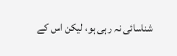شناسائی نہ رہی ہو، لیکن اس کے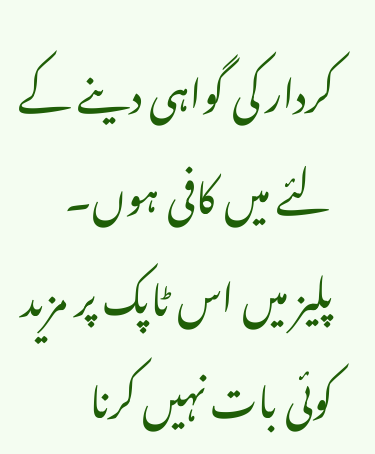کردار کی گواہی دینے کے لئے میں کافی ہوں۔
پلیز میں اس ٹاپک پر مزید کوئی بات نہیں کرنا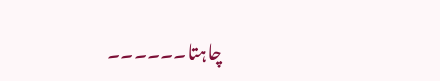چاہتا۔۔۔۔۔۔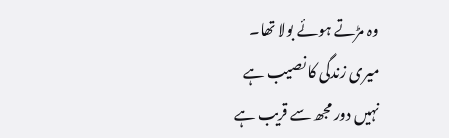وہ مڑتے ہوئے بولا تھا۔
میری زندگی کا نصیب ہے
نہیں دور مجھ سے قریب ہے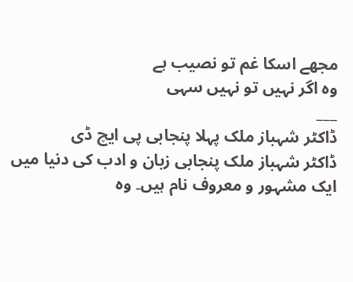مجھے اسکا غم تو نصیب ہے
وہ اگر نہیں تو نہیں سہی
___
ڈاکٹر شہباز ملک پہلا پنجابی پی ایچ ڈی
ڈاکٹر شہباز ملک پنجابی زبان و ادب کی دنیا میں ایک مشہور و معروف نام ہیں۔ وہ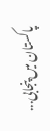پاکستان میں پنجابی...